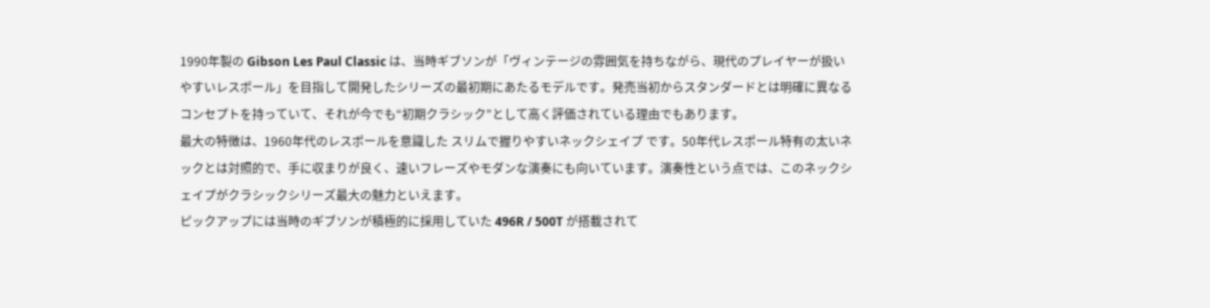1990年製の Gibson Les Paul Classic は、当時ギブソンが「ヴィンテージの雰囲気を持ちながら、現代のプレイヤーが扱いやすいレスポール」を目指して開発したシリーズの最初期にあたるモデルです。発売当初からスタンダードとは明確に異なるコンセプトを持っていて、それが今でも“初期クラシック”として高く評価されている理由でもあります。
最大の特徴は、1960年代のレスポールを意識した スリムで握りやすいネックシェイプ です。50年代レスポール特有の太いネックとは対照的で、手に収まりが良く、速いフレーズやモダンな演奏にも向いています。演奏性という点では、このネックシェイプがクラシックシリーズ最大の魅力といえます。
ピックアップには当時のギブソンが積極的に採用していた 496R / 500T が搭載されて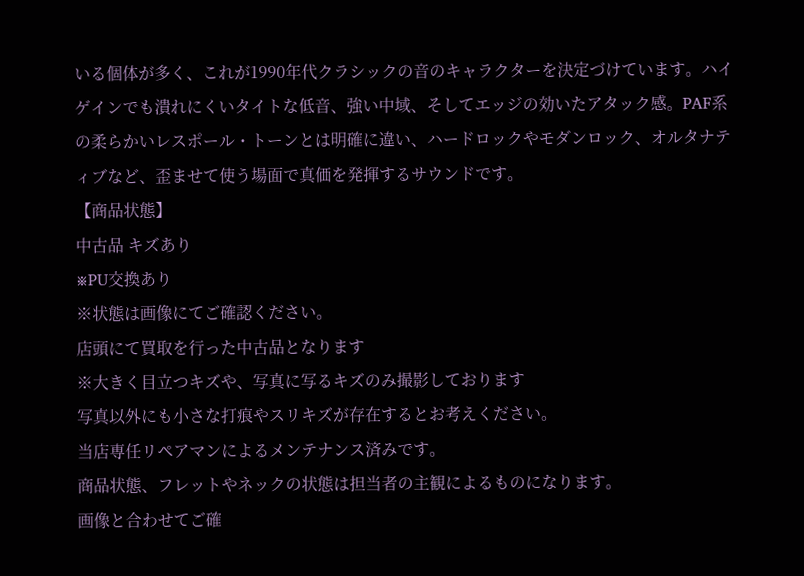いる個体が多く、これが1990年代クラシックの音のキャラクターを決定づけています。ハイゲインでも潰れにくいタイトな低音、強い中域、そしてエッジの効いたアタック感。PAF系の柔らかいレスポール・トーンとは明確に違い、ハードロックやモダンロック、オルタナティブなど、歪ませて使う場面で真価を発揮するサウンドです。
【商品状態】
中古品 キズあり
※PU交換あり
※状態は画像にてご確認ください。
店頭にて買取を行った中古品となります
※大きく目立つキズや、写真に写るキズのみ撮影しております
写真以外にも小さな打痕やスリキズが存在するとお考えください。
当店専任リペアマンによるメンテナンス済みです。
商品状態、フレットやネックの状態は担当者の主観によるものになります。
画像と合わせてご確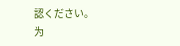認ください。
为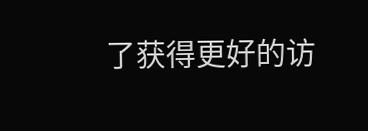了获得更好的访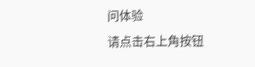问体验
请点击右上角按钮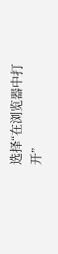选择“在浏览器中打开”